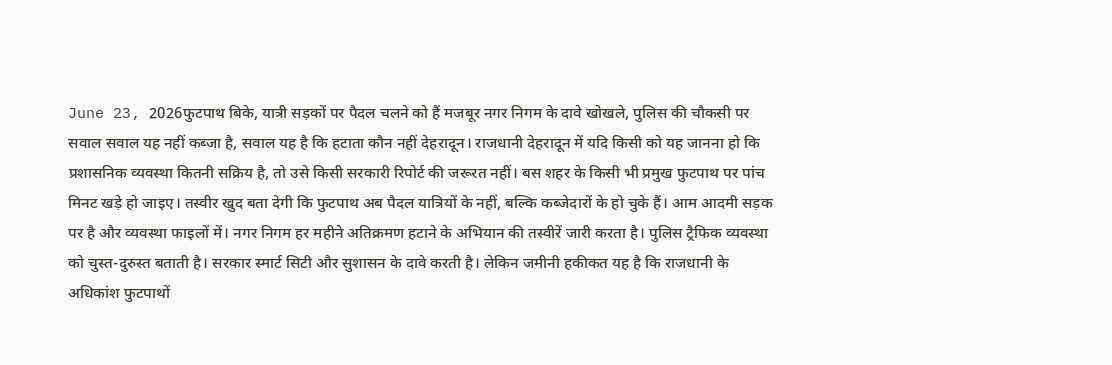June 23, 2026फुटपाथ बिके, यात्री सड़कों पर पैदल चलने को हैं मजबूर नगर निगम के दावे खोखले, पुलिस की चौकसी पर सवाल सवाल यह नहीं कब्जा है, सवाल यह है कि हटाता कौन नहीं देहरादून। राजधानी देहरादून में यदि किसी को यह जानना हो कि प्रशासनिक व्यवस्था कितनी सक्रिय है, तो उसे किसी सरकारी रिपोर्ट की जरूरत नहीं। बस शहर के किसी भी प्रमुख फुटपाथ पर पांच मिनट खड़े हो जाइए। तस्वीर खुद बता देगी कि फुटपाथ अब पैदल यात्रियों के नहीं, बल्कि कब्जेदारों के हो चुके हैं। आम आदमी सड़क पर है और व्यवस्था फाइलों में। नगर निगम हर महीने अतिक्रमण हटाने के अभियान की तस्वीरें जारी करता है। पुलिस ट्रैफिक व्यवस्था को चुस्त-दुरुस्त बताती है। सरकार स्मार्ट सिटी और सुशासन के दावे करती है। लेकिन जमीनी हकीकत यह है कि राजधानी के अधिकांश फुटपाथों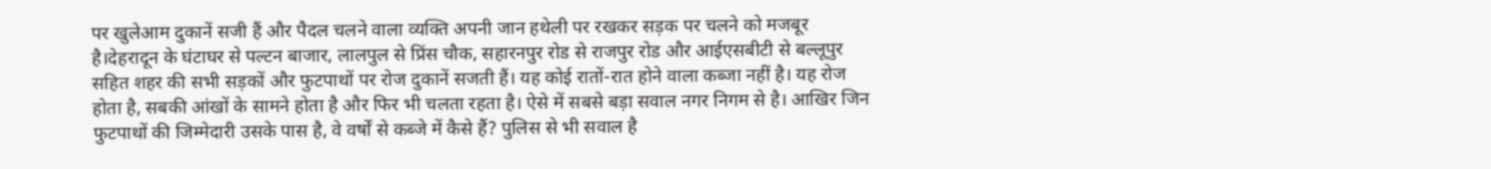पर खुलेआम दुकानें सजी हैं और पैदल चलने वाला व्यक्ति अपनी जान हथेली पर रखकर सड़क पर चलने को मजबूर है।देहरादून के घंटाघर से पल्टन बाजार, लालपुल से प्रिंस चौक, सहारनपुर रोड से राजपुर रोड और आईएसबीटी से बल्लूपुर सहित शहर की सभी सड़कों और फुटपाथों पर रोज दुकानें सजती हैं। यह कोई रातों-रात होने वाला कब्जा नहीं है। यह रोज होता है, सबकी आंखों के सामने होता है और फिर भी चलता रहता है। ऐसे में सबसे बड़ा सवाल नगर निगम से है। आखिर जिन फुटपाथों की जिम्मेदारी उसके पास है, वे वर्षों से कब्जे में कैसे हैं? पुलिस से भी सवाल है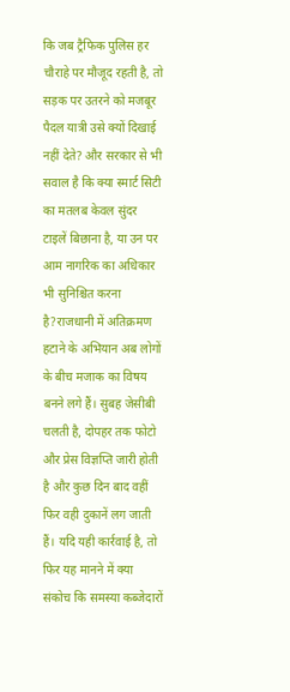कि जब ट्रैफिक पुलिस हर चौराहे पर मौजूद रहती है, तो सड़क पर उतरने को मजबूर पैदल यात्री उसे क्यों दिखाई नहीं देते? और सरकार से भी सवाल है कि क्या स्मार्ट सिटी का मतलब केवल सुंदर टाइलें बिछाना है, या उन पर आम नागरिक का अधिकार भी सुनिश्चित करना है?राजधानी में अतिक्रमण हटाने के अभियान अब लोगों के बीच मजाक का विषय बनने लगे हैं। सुबह जेसीबी चलती है, दोपहर तक फोटो और प्रेस विज्ञप्ति जारी होती है और कुछ दिन बाद वहीं फिर वही दुकानें लग जाती हैं। यदि यही कार्रवाई है, तो फिर यह मानने में क्या संकोच कि समस्या कब्जेदारों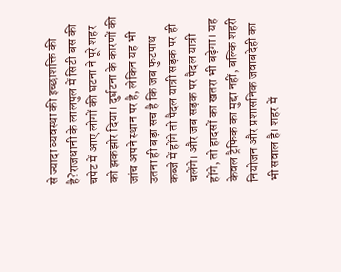से ज्यादा व्यवस्था की इच्छाशक्ति की है?राजधानी के लालपुल में सिटी बस की चपेट में आए लोगों की घटना ने पूरे शहर को झकझोर दिया। दुर्घटना के कारणों की जांच अपने स्थान पर है, लेकिन यह भी उतना ही बड़ा सच है कि जब फुटपाथ कब्जे में होंगे तो पैदल यात्री सड़क पर ही चलेंगे। और जब सड़क पर पैदल यात्री होंगे, तो हादसों का खतरा भी बढ़ेगा। यह केवल ट्रैफिक का मुद्दा नहीं, बल्कि शहरी नियोजन और प्रशासनिक जवाबदेही का भी सवाल है। शहर में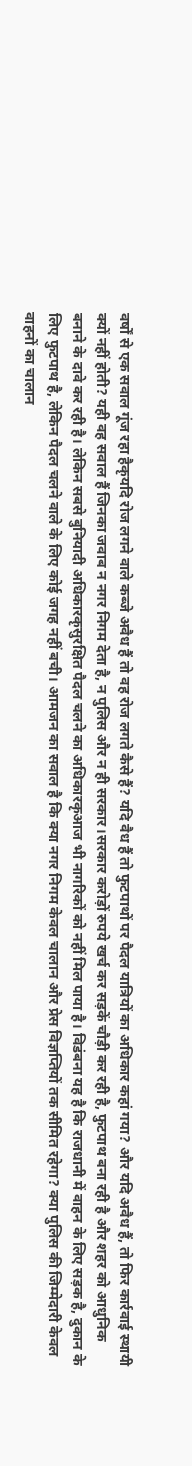वर्षों से एक सवाल गूंज रहा हैकृयदि रोज लगने वाले कब्जे अवैध हैं तो वह रोज लगते कैसे हैं? यदि वैध हैं तो फुटपाथों पर पैदल यात्रियों का अधिकार कहां गया? और यदि अवैध हैं, तो फिर कार्रवाई स्थायी क्यों नहीं होती? यही वह सवाल हैं जिनका जवाब न नगर निगम देता है, न पुलिस और न ही सरकार।सरकार करोड़ों रुपये खर्च कर सड़कें चौड़ी कर रही है, फुटपाथ बना रही है और शहर को आधुनिक बनाने के दावे कर रही है। लेकिन सबसे बुनियादी अधिकारकृसुरक्षित पैदल चलने का अधिकारकृआज भी नागरिकों को नहीं मिल पाया है। विडंबना यह है कि राजधानी में वाहन के लिए सड़क है, दुकान के लिए फुटपाथ है, लेकिन पैदल चलने वाले के लिए कोई जगह नहीं बची। आमजन का सवाल है कि क्या नगर निगम केवल चालान और प्रेस विज्ञप्तियों तक सीमित रहेगा? क्या पुलिस की जिम्मेदारी केवल वाहनों का चालान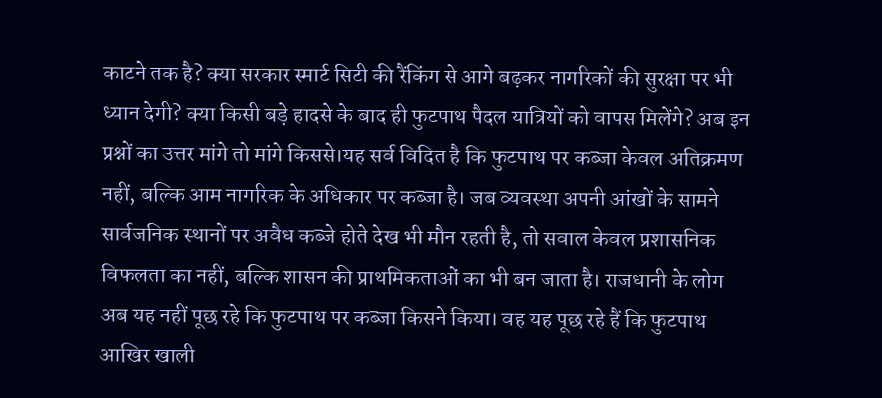काटने तक है? क्या सरकार स्मार्ट सिटी की रैंकिंग से आगे बढ़कर नागरिकों की सुरक्षा पर भी ध्यान देगी? क्या किसी बड़े हादसे के बाद ही फुटपाथ पैदल यात्रियों को वापस मिलेंगे? अब इन प्रश्नों का उत्तर मांगे तो मांगे किससे।यह सर्व विदित है कि फुटपाथ पर कब्जा केवल अतिक्रमण नहीं, बल्कि आम नागरिक के अधिकार पर कब्जा है। जब व्यवस्था अपनी आंखों के सामने सार्वजनिक स्थानों पर अवैध कब्जे होते देख भी मौन रहती है, तो सवाल केवल प्रशासनिक विफलता का नहीं, बल्कि शासन की प्राथमिकताओं का भी बन जाता है। राजधानी के लोग अब यह नहीं पूछ रहे कि फुटपाथ पर कब्जा किसने किया। वह यह पूछ रहे हैं कि फुटपाथ आखिर खाली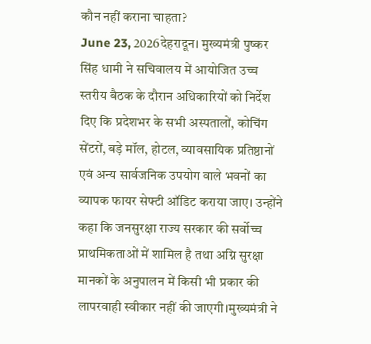कौन नहीं कराना चाहता?
June 23, 2026देहरादून। मुख्यमंत्री पुष्कर सिंह धामी ने सचिवालय में आयोजित उच्च स्तरीय बैठक के दौरान अधिकारियों को निर्देश दिए कि प्रदेशभर के सभी अस्पतालों, कोचिंग सेंटरों, बड़े मॉल, होटल, व्यावसायिक प्रतिष्ठानों एवं अन्य सार्वजनिक उपयोग वाले भवनों का व्यापक फायर सेफ्टी ऑडिट कराया जाए। उन्होंने कहा कि जनसुरक्षा राज्य सरकार की सर्वोच्च प्राथमिकताओं में शामिल है तथा अग्नि सुरक्षा मानकों के अनुपालन में किसी भी प्रकार की लापरवाही स्वीकार नहीं की जाएगी।मुख्यमंत्री ने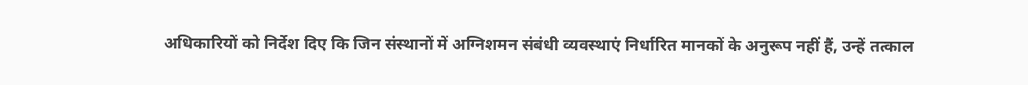अधिकारियों को निर्देश दिए कि जिन संस्थानों में अग्निशमन संबंधी व्यवस्थाएं निर्धारित मानकों के अनुरूप नहीं हैं, उन्हें तत्काल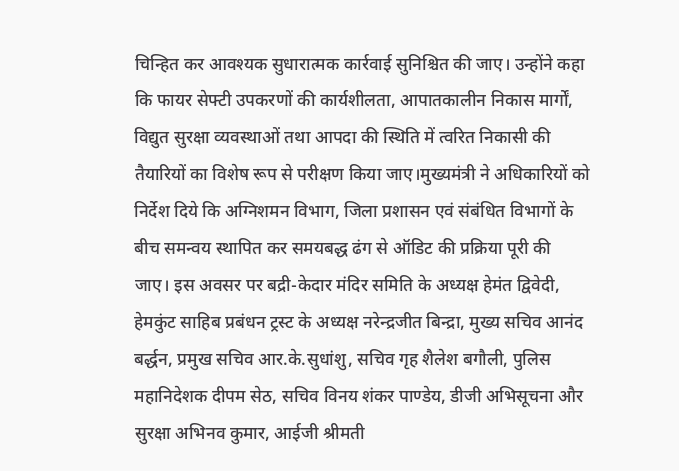चिन्हित कर आवश्यक सुधारात्मक कार्रवाई सुनिश्चित की जाए। उन्होंने कहा कि फायर सेफ्टी उपकरणों की कार्यशीलता, आपातकालीन निकास मार्गों, विद्युत सुरक्षा व्यवस्थाओं तथा आपदा की स्थिति में त्वरित निकासी की तैयारियों का विशेष रूप से परीक्षण किया जाए।मुख्यमंत्री ने अधिकारियों को निर्देश दिये कि अग्निशमन विभाग, जिला प्रशासन एवं संबंधित विभागों के बीच समन्वय स्थापित कर समयबद्ध ढंग से ऑडिट की प्रक्रिया पूरी की जाए। इस अवसर पर बद्री-केदार मंदिर समिति के अध्यक्ष हेमंत द्विवेदी, हेमकुंट साहिब प्रबंधन ट्रस्ट के अध्यक्ष नरेन्द्रजीत बिन्द्रा, मुख्य सचिव आनंद बर्द्धन, प्रमुख सचिव आर.के.सुधांशु, सचिव गृह शैलेश बगौली, पुलिस महानिदेशक दीपम सेठ, सचिव विनय शंकर पाण्डेय, डीजी अभिसूचना और सुरक्षा अभिनव कुमार, आईजी श्रीमती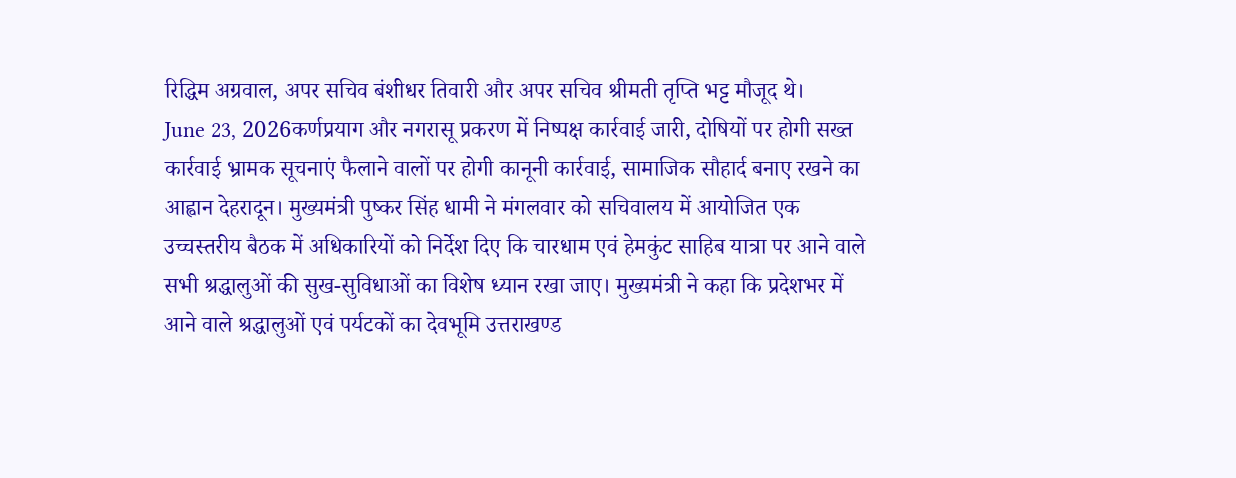रिद्धिम अग्रवाल, अपर सचिव बंशीधर तिवारी और अपर सचिव श्रीमती तृप्ति भट्ट मौजूद थे।
June 23, 2026कर्णप्रयाग और नगरासू प्रकरण में निष्पक्ष कार्रवाई जारी, दोषियों पर होगी सख्त कार्रवाई भ्रामक सूचनाएं फैलाने वालों पर होगी कानूनी कार्रवाई, सामाजिक सौहार्द बनाए रखने का आह्वान देहरादून। मुख्यमंत्री पुष्कर सिंह धामी ने मंगलवार को सचिवालय में आयोजित एक उच्चस्तरीय बैठक में अधिकारियों को निर्देश दिए कि चारधाम एवं हेमकुंट साहिब यात्रा पर आने वाले सभी श्रद्धालुओं की सुख-सुविधाओं का विशेष ध्यान रखा जाए। मुख्यमंत्री ने कहा कि प्रदेशभर में आने वाले श्रद्धालुओं एवं पर्यटकों का देवभूमि उत्तराखण्ड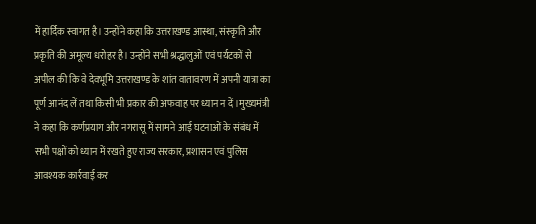में हार्दिक स्वागत है। उन्होंने कहा कि उत्तराखण्ड आस्था, संस्कृति और प्रकृति की अमूल्य धरोहर है। उन्होंने सभी श्रद्धालुओं एवं पर्यटकों से अपील की कि वे देवभूमि उत्तराखण्ड के शांत वातावरण में अपनी यात्रा का पूर्ण आनंद लें तथा किसी भी प्रकार की अफवाह पर ध्यान न दें।मुख्यमंत्री ने कहा कि कर्णप्रयाग और नगरासू में सामने आई घटनाओं के संबंध में सभी पक्षों को ध्यान में रखते हुए राज्य सरकार, प्रशासन एवं पुलिस आवश्यक कार्रवाई कर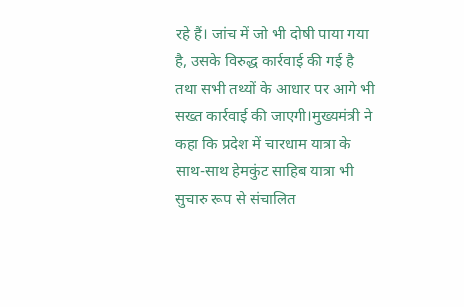रहे हैं। जांच में जो भी दोषी पाया गया है, उसके विरुद्ध कार्रवाई की गई है तथा सभी तथ्यों के आधार पर आगे भी सख्त कार्रवाई की जाएगी।मुख्यमंत्री ने कहा कि प्रदेश में चारधाम यात्रा के साथ-साथ हेमकुंट साहिब यात्रा भी सुचारु रूप से संचालित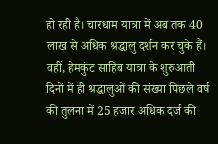हो रही है। चारधाम यात्रा में अब तक 40 लाख से अधिक श्रद्धालु दर्शन कर चुके हैं। वहीं, हेमकुंट साहिब यात्रा के शुरुआती दिनों में ही श्रद्धालुओं की संख्या पिछले वर्ष की तुलना में 25 हजार अधिक दर्ज की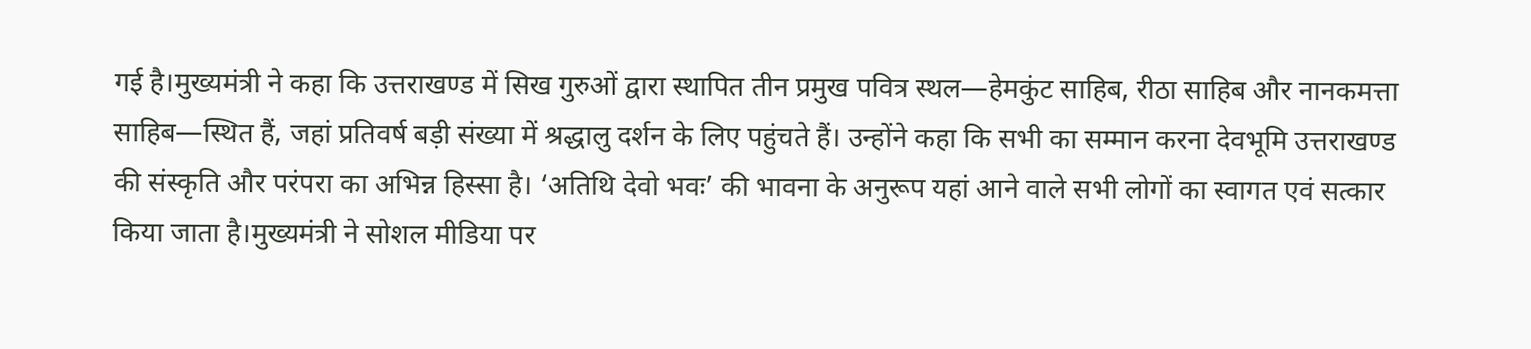गई है।मुख्यमंत्री ने कहा कि उत्तराखण्ड में सिख गुरुओं द्वारा स्थापित तीन प्रमुख पवित्र स्थल—हेमकुंट साहिब, रीठा साहिब और नानकमत्ता साहिब—स्थित हैं, जहां प्रतिवर्ष बड़ी संख्या में श्रद्धालु दर्शन के लिए पहुंचते हैं। उन्होंने कहा कि सभी का सम्मान करना देवभूमि उत्तराखण्ड की संस्कृति और परंपरा का अभिन्न हिस्सा है। ‘अतिथि देवो भवः’ की भावना के अनुरूप यहां आने वाले सभी लोगों का स्वागत एवं सत्कार किया जाता है।मुख्यमंत्री ने सोशल मीडिया पर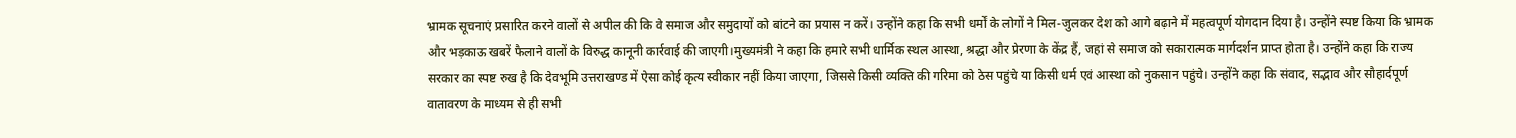भ्रामक सूचनाएं प्रसारित करने वालों से अपील की कि वे समाज और समुदायों को बांटने का प्रयास न करें। उन्होंने कहा कि सभी धर्मों के लोगों ने मिल-जुलकर देश को आगे बढ़ाने में महत्वपूर्ण योगदान दिया है। उन्होंने स्पष्ट किया कि भ्रामक और भड़काऊ खबरें फैलाने वालों के विरुद्ध कानूनी कार्रवाई की जाएगी।मुख्यमंत्री ने कहा कि हमारे सभी धार्मिक स्थल आस्था, श्रद्धा और प्रेरणा के केंद्र हैं, जहां से समाज को सकारात्मक मार्गदर्शन प्राप्त होता है। उन्होंने कहा कि राज्य सरकार का स्पष्ट रुख है कि देवभूमि उत्तराखण्ड में ऐसा कोई कृत्य स्वीकार नहीं किया जाएगा, जिससे किसी व्यक्ति की गरिमा को ठेस पहुंचे या किसी धर्म एवं आस्था को नुकसान पहुंचे। उन्होंने कहा कि संवाद, सद्भाव और सौहार्दपूर्ण वातावरण के माध्यम से ही सभी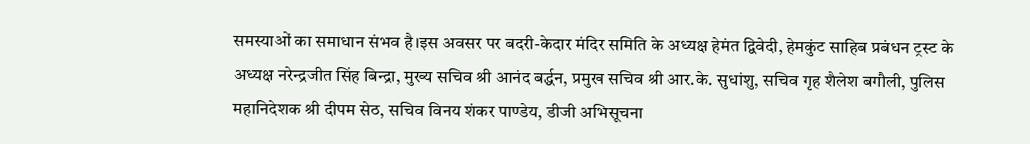समस्याओं का समाधान संभव है।इस अवसर पर बदरी-केदार मंदिर समिति के अध्यक्ष हेमंत द्विवेदी, हेमकुंट साहिब प्रबंधन ट्रस्ट के अध्यक्ष नरेन्द्रजीत सिंह बिन्द्रा, मुख्य सचिव श्री आनंद बर्द्धन, प्रमुख सचिव श्री आर.के. सुधांशु, सचिव गृह शैलेश बगौली, पुलिस महानिदेशक श्री दीपम सेठ, सचिव विनय शंकर पाण्डेय, डीजी अभिसूचना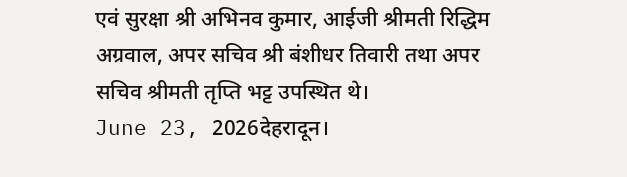एवं सुरक्षा श्री अभिनव कुमार, आईजी श्रीमती रिद्धिम अग्रवाल, अपर सचिव श्री बंशीधर तिवारी तथा अपर सचिव श्रीमती तृप्ति भट्ट उपस्थित थे।
June 23, 2026देहरादून।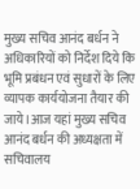मुख्य सचिव आनंद बर्धन ने अधिकारियों को निर्देश दिये कि भूमि प्रबंधन एवं सुधारों के लिए व्यापक कार्ययोजना तैयार की जाये।आज यहां मुख्य सचिव आनंद बर्धन की अध्यक्षता में सचिवालय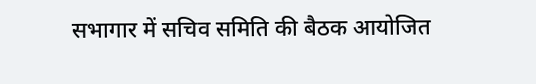सभागार में सचिव समिति की बैठक आयोजित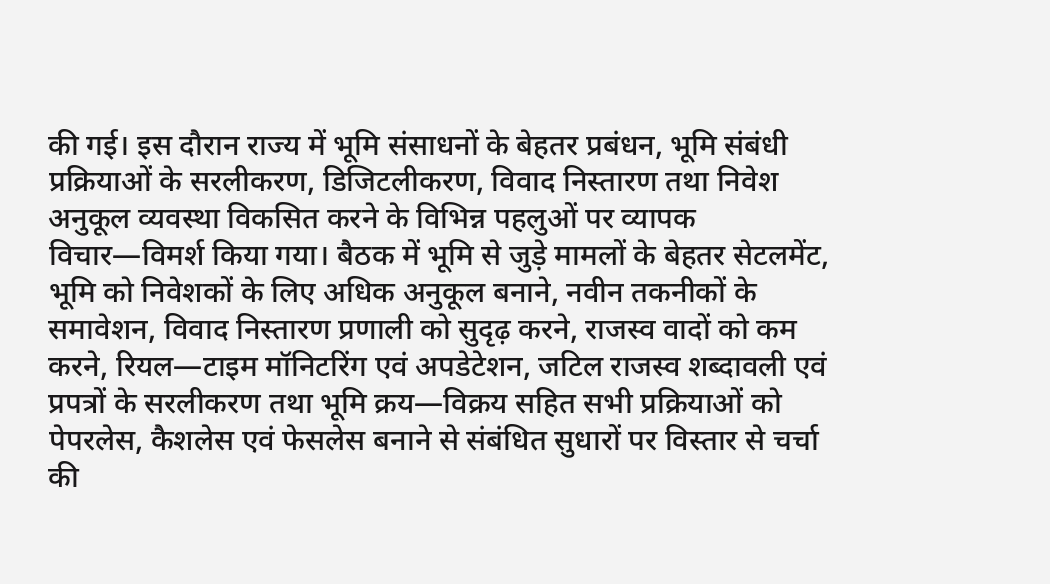की गई। इस दौरान राज्य में भूमि संसाधनों के बेहतर प्रबंधन, भूमि संबंधी प्रक्रियाओं के सरलीकरण, डिजिटलीकरण, विवाद निस्तारण तथा निवेश अनुकूल व्यवस्था विकसित करने के विभिन्न पहलुओं पर व्यापक विचार—विमर्श किया गया। बैठक में भूमि से जुड़े मामलों के बेहतर सेटलमेंट, भूमि को निवेशकों के लिए अधिक अनुकूल बनाने, नवीन तकनीकों के समावेशन, विवाद निस्तारण प्रणाली को सुदृढ़ करने, राजस्व वादों को कम करने, रियल—टाइम मॉनिटरिंग एवं अपडेटेशन, जटिल राजस्व शब्दावली एवं प्रपत्रों के सरलीकरण तथा भूमि क्रय—विक्रय सहित सभी प्रक्रियाओं को पेपरलेस, कैशलेस एवं फेसलेस बनाने से संबंधित सुधारों पर विस्तार से चर्चा की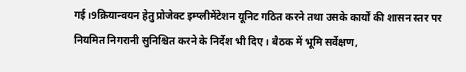गई।9क्रियान्वयन हेतु प्रोजेक्ट इम्प्लीमेंटेशन यूनिट गठित करने तथा उसके कार्यों की शासन स्तर पर नियमित निगरानी सुनिश्चित करने के निर्देश भी दिए। बैठक में भूमि सर्वेक्षण,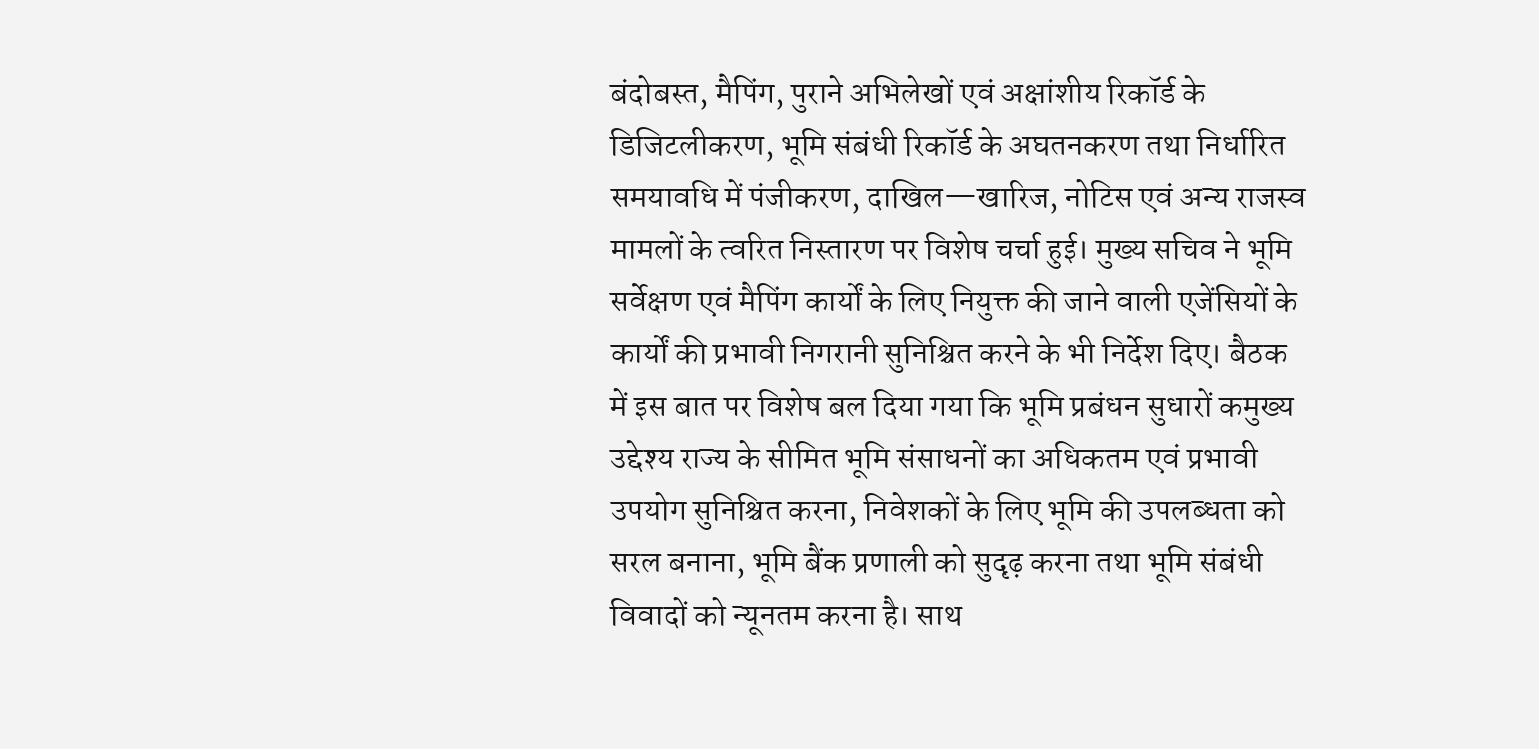बंदोबस्त, मैपिंग, पुराने अभिलेखों एवं अक्षांशीय रिकॉर्ड के डिजिटलीकरण, भूमि संबंधी रिकॉर्ड के अघतनकरण तथा निर्धारित समयावधि में पंजीकरण, दाखिल—खारिज, नोटिस एवं अन्य राजस्व मामलों के त्वरित निस्तारण पर विशेष चर्चा हुई। मुख्य सचिव ने भूमि सर्वेक्षण एवं मैपिंग कार्यों के लिए नियुक्त की जाने वाली एजेंसियों के कार्यों की प्रभावी निगरानी सुनिश्चित करने के भी निर्देश दिए। बैठक में इस बात पर विशेष बल दिया गया कि भूमि प्रबंधन सुधारों कमुख्य उद्देश्य राज्य के सीमित भूमि संसाधनों का अधिकतम एवं प्रभावी उपयोग सुनिश्चित करना, निवेशकों के लिए भूमि की उपलब्धता को सरल बनाना, भूमि बैंक प्रणाली को सुदृढ़ करना तथा भूमि संबंधी विवादों को न्यूनतम करना है। साथ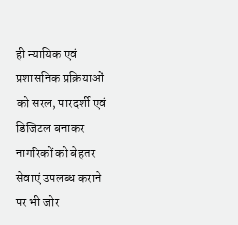ही न्यायिक एवं प्रशासनिक प्रक्रियाओं को सरल, पारदर्शी एवं डिजिटल बनाकर नागरिकों को बेहतर सेवाएं उपलब्ध कराने पर भी जोर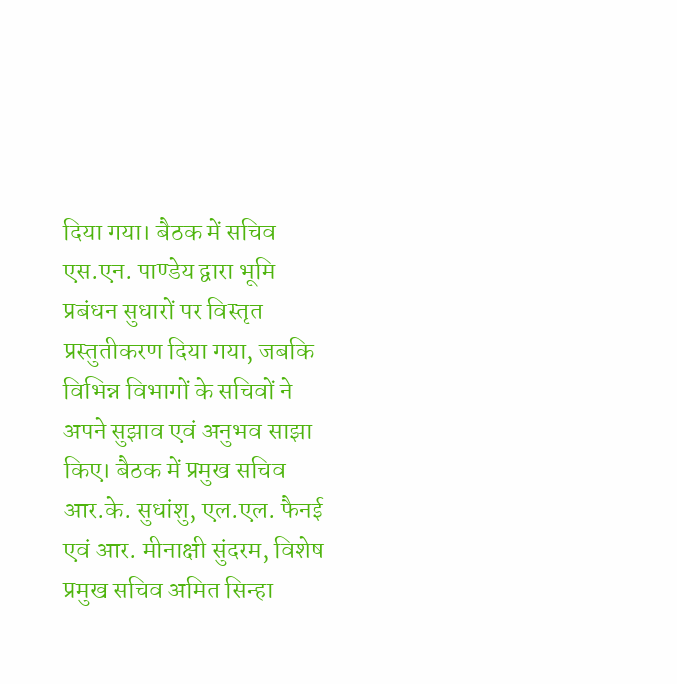दिया गया। बैठक में सचिव एस.एन. पाण्डेय द्वारा भूमि प्रबंधन सुधारों पर विस्तृत प्रस्तुतीकरण दिया गया, जबकि विभिन्न विभागों के सचिवों ने अपने सुझाव एवं अनुभव साझा किए। बैठक में प्रमुख सचिव आर.के. सुधांशु, एल.एल. फैनई एवं आर. मीनाक्षी सुंदरम, विशेष प्रमुख सचिव अमित सिन्हा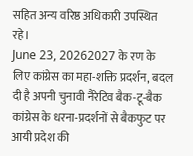सहित अन्य वरिष्ठ अधिकारी उपस्थित रहे।
June 23, 20262027 के रण के लिए कांग्रेस का महा-शक्ति प्रदर्शन, बदल दी है अपनी चुनावी नैरेटिव बैक-टू-बैक कांग्रेस के धरना-प्रदर्शनों से बैकफुट पर आयी प्रदेश की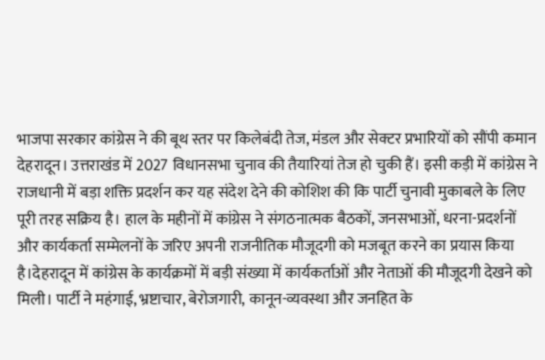भाजपा सरकार कांग्रेस ने की बूथ स्तर पर किलेबंदी तेज, मंडल और सेक्टर प्रभारियों को सौंपी कमान देहरादून। उत्तराखंड में 2027 विधानसभा चुनाव की तैयारियां तेज हो चुकी हैं। इसी कड़ी में कांग्रेस ने राजधानी में बड़ा शक्ति प्रदर्शन कर यह संदेश देने की कोशिश की कि पार्टी चुनावी मुकाबले के लिए पूरी तरह सक्रिय है। हाल के महीनों में कांग्रेस ने संगठनात्मक बैठकों, जनसभाओं, धरना-प्रदर्शनों और कार्यकर्ता सम्मेलनों के जरिए अपनी राजनीतिक मौजूदगी को मजबूत करने का प्रयास किया है।देहरादून में कांग्रेस के कार्यक्रमों में बड़ी संख्या में कार्यकर्ताओं और नेताओं की मौजूदगी देखने को मिली। पार्टी ने महंगाई, भ्रष्टाचार, बेरोजगारी, कानून-व्यवस्था और जनहित के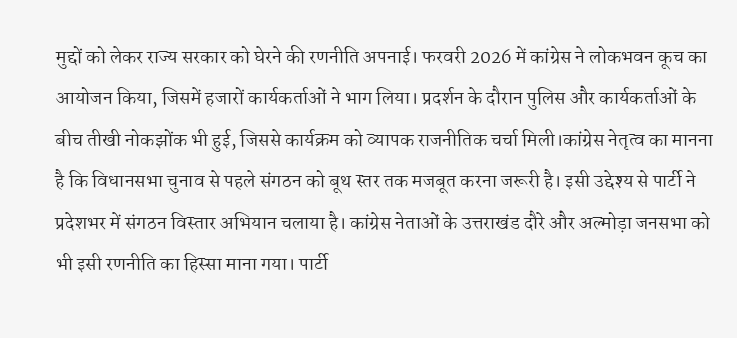मुद्दों को लेकर राज्य सरकार को घेरने की रणनीति अपनाई। फरवरी 2026 में कांग्रेस ने लोकभवन कूच का आयोजन किया, जिसमें हजारों कार्यकर्ताओं ने भाग लिया। प्रदर्शन के दौरान पुलिस और कार्यकर्ताओं के बीच तीखी नोकझोंक भी हुई, जिससे कार्यक्रम को व्यापक राजनीतिक चर्चा मिली।कांग्रेस नेतृत्व का मानना है कि विधानसभा चुनाव से पहले संगठन को बूथ स्तर तक मजबूत करना जरूरी है। इसी उद्देश्य से पार्टी ने प्रदेशभर में संगठन विस्तार अभियान चलाया है। कांग्रेस नेताओं के उत्तराखंड दौरे और अल्मोड़ा जनसभा को भी इसी रणनीति का हिस्सा माना गया। पार्टी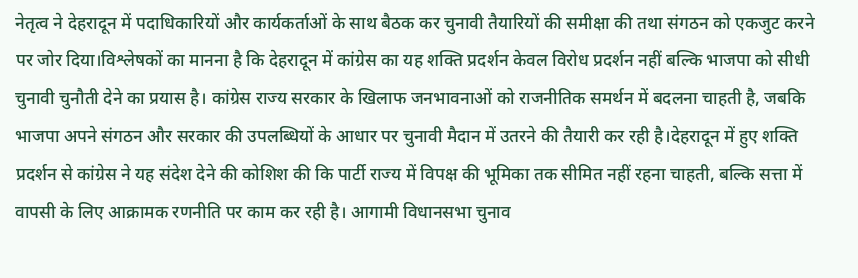नेतृत्व ने देहरादून में पदाधिकारियों और कार्यकर्ताओं के साथ बैठक कर चुनावी तैयारियों की समीक्षा की तथा संगठन को एकजुट करने पर जोर दिया।विश्लेषकों का मानना है कि देहरादून में कांग्रेस का यह शक्ति प्रदर्शन केवल विरोध प्रदर्शन नहीं बल्कि भाजपा को सीधी चुनावी चुनौती देने का प्रयास है। कांग्रेस राज्य सरकार के खिलाफ जनभावनाओं को राजनीतिक समर्थन में बदलना चाहती है, जबकि भाजपा अपने संगठन और सरकार की उपलब्धियों के आधार पर चुनावी मैदान में उतरने की तैयारी कर रही है।देहरादून में हुए शक्ति प्रदर्शन से कांग्रेस ने यह संदेश देने की कोशिश की कि पार्टी राज्य में विपक्ष की भूमिका तक सीमित नहीं रहना चाहती, बल्कि सत्ता में वापसी के लिए आक्रामक रणनीति पर काम कर रही है। आगामी विधानसभा चुनाव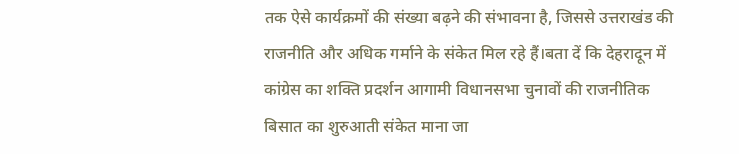तक ऐसे कार्यक्रमों की संख्या बढ़ने की संभावना है, जिससे उत्तराखंड की राजनीति और अधिक गर्माने के संकेत मिल रहे हैं।बता दें कि देहरादून में कांग्रेस का शक्ति प्रदर्शन आगामी विधानसभा चुनावों की राजनीतिक बिसात का शुरुआती संकेत माना जा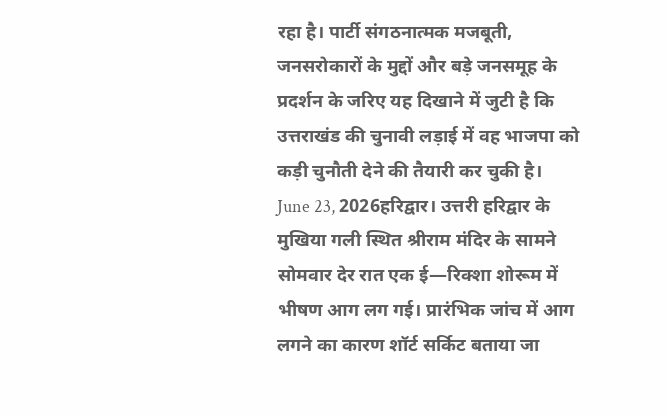रहा है। पार्टी संगठनात्मक मजबूती, जनसरोकारों के मुद्दों और बड़े जनसमूह के प्रदर्शन के जरिए यह दिखाने में जुटी है कि उत्तराखंड की चुनावी लड़ाई में वह भाजपा को कड़ी चुनौती देने की तैयारी कर चुकी है।
June 23, 2026हरिद्वार। उत्तरी हरिद्वार के मुखिया गली स्थित श्रीराम मंदिर के सामने सोमवार देर रात एक ई—रिक्शा शोरूम में भीषण आग लग गई। प्रारंभिक जांच में आग लगने का कारण शॉर्ट सर्किट बताया जा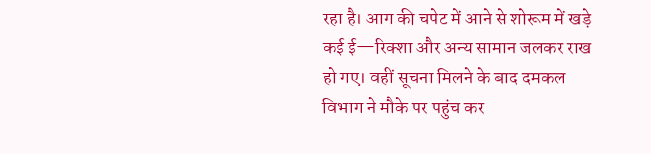रहा है। आग की चपेट में आने से शोरूम में खड़े कई ई—रिक्शा और अन्य सामान जलकर राख हो गए। वहीं सूचना मिलने के बाद दमकल विभाग ने मौके पर पहुंच कर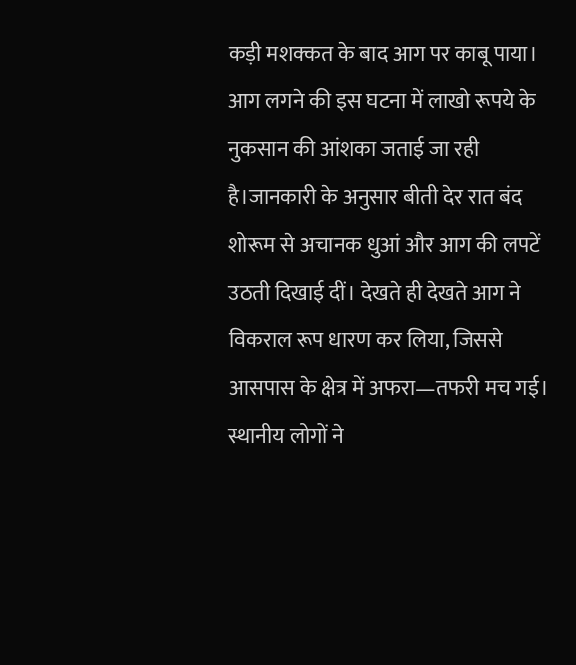कड़ी मशक्कत के बाद आग पर काबू पाया। आग लगने की इस घटना में लाखो रूपये के नुकसान की आंशका जताई जा रही है।जानकारी के अनुसार बीती देर रात बंद शोरूम से अचानक धुआं और आग की लपटें उठती दिखाई दीं। देखते ही देखते आग ने विकराल रूप धारण कर लिया, जिससे आसपास के क्षेत्र में अफरा—तफरी मच गई। स्थानीय लोगों ने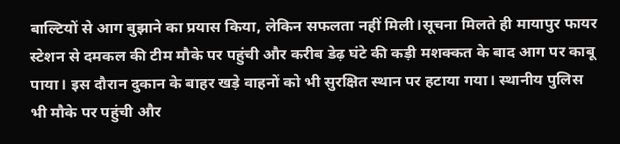बाल्टियों से आग बुझाने का प्रयास किया, लेकिन सफलता नहीं मिली।सूचना मिलते ही मायापुर फायर स्टेशन से दमकल की टीम मौके पर पहुंची और करीब डेढ़ घंटे की कड़ी मशक्कत के बाद आग पर काबू पाया। इस दौरान दुकान के बाहर खड़े वाहनों को भी सुरक्षित स्थान पर हटाया गया। स्थानीय पुलिस भी मौके पर पहुंची और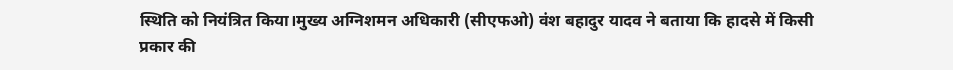स्थिति को नियंत्रित किया।मुख्य अग्निशमन अधिकारी (सीएफओ) वंश बहादुर यादव ने बताया कि हादसे में किसी प्रकार की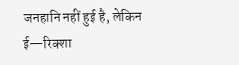जनहानि नहीं हुई है, लेकिन ई—रिक्शा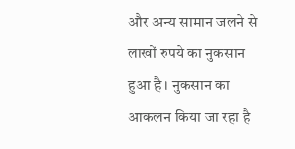और अन्य सामान जलने से लाखों रुपये का नुकसान हुआ है। नुकसान का आकलन किया जा रहा है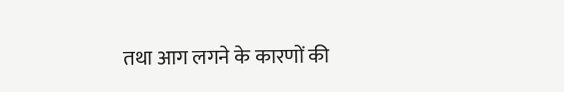तथा आग लगने के कारणों की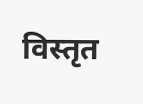विस्तृत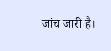जांच जारी है।